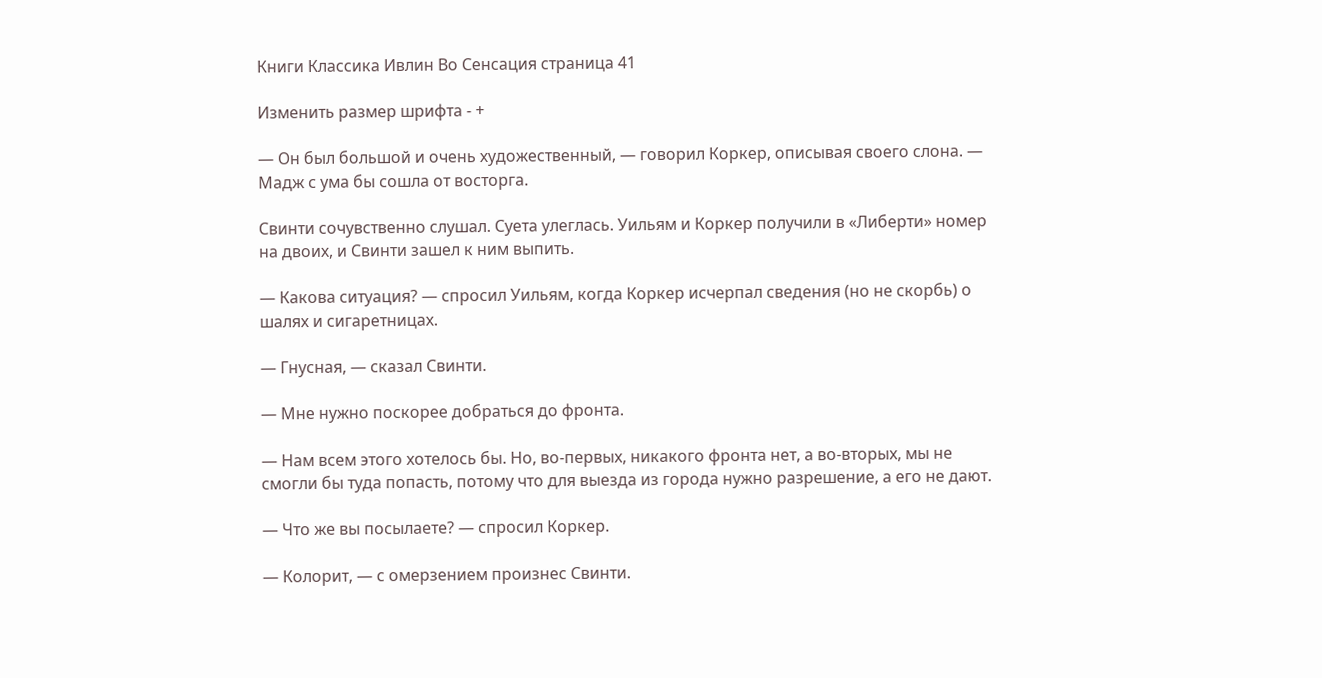Книги Классика Ивлин Во Сенсация страница 41

Изменить размер шрифта - +

— Он был большой и очень художественный, — говорил Коркер, описывая своего слона. — Мадж с ума бы сошла от восторга.

Свинти сочувственно слушал. Суета улеглась. Уильям и Коркер получили в «Либерти» номер на двоих, и Свинти зашел к ним выпить.

— Какова ситуация? — спросил Уильям, когда Коркер исчерпал сведения (но не скорбь) о шалях и сигаретницах.

— Гнусная, — сказал Свинти.

— Мне нужно поскорее добраться до фронта.

— Нам всем этого хотелось бы. Но, во-первых, никакого фронта нет, а во-вторых, мы не смогли бы туда попасть, потому что для выезда из города нужно разрешение, а его не дают.

— Что же вы посылаете? — спросил Коркер.

— Колорит, — с омерзением произнес Свинти.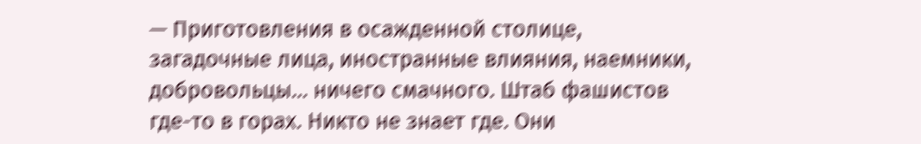— Приготовления в осажденной столице, загадочные лица, иностранные влияния, наемники, добровольцы… ничего смачного. Штаб фашистов где-то в горах. Никто не знает где. Они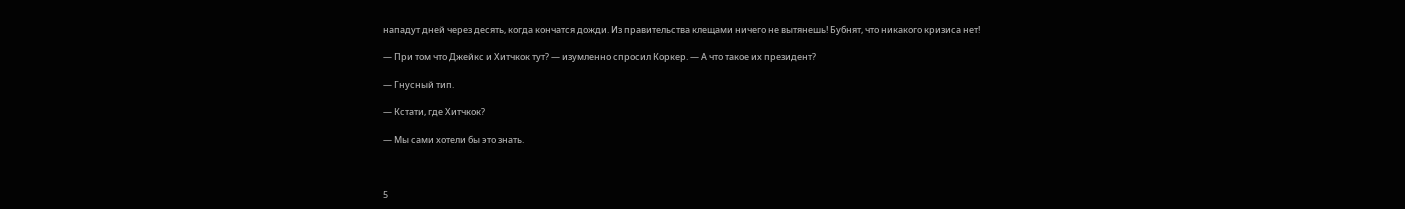нападут дней через десять, когда кончатся дожди. Из правительства клещами ничего не вытянешь! Бубнят, что никакого кризиса нет!

— При том что Джейкс и Хитчкок тут? — изумленно спросил Коркер. — А что такое их президент?

— Гнусный тип.

— Кстати, где Хитчкок?

— Мы сами хотели бы это знать.



5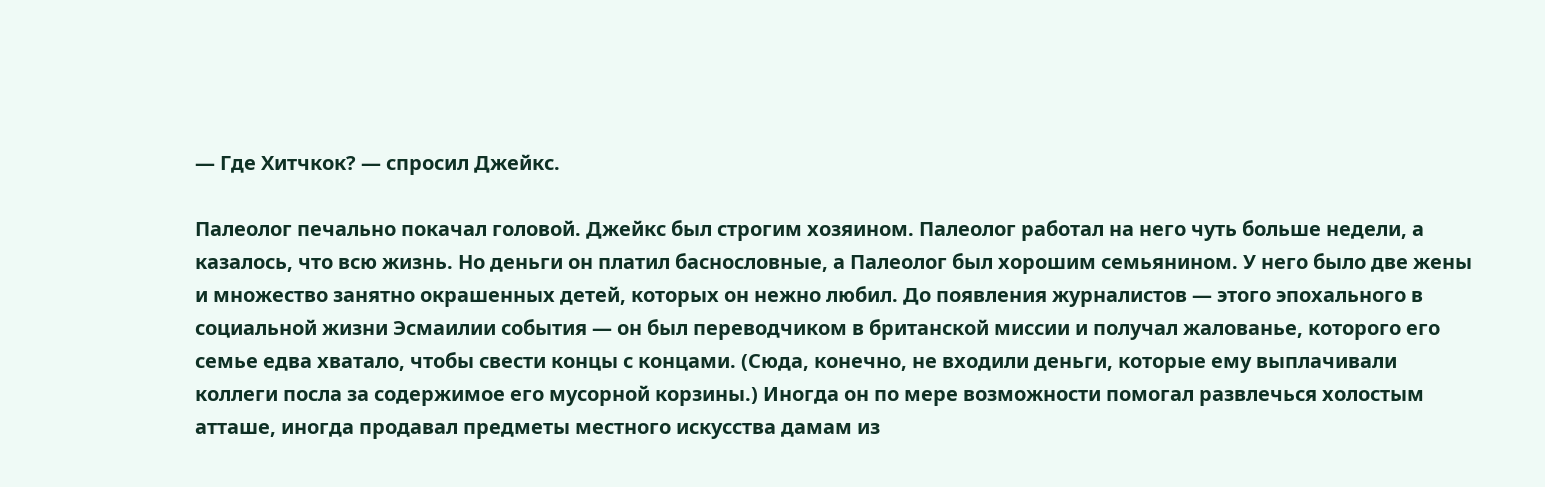— Где Хитчкок? — спросил Джейкс.

Палеолог печально покачал головой. Джейкс был строгим хозяином. Палеолог работал на него чуть больше недели, а казалось, что всю жизнь. Но деньги он платил баснословные, а Палеолог был хорошим семьянином. У него было две жены и множество занятно окрашенных детей, которых он нежно любил. До появления журналистов — этого эпохального в социальной жизни Эсмаилии события — он был переводчиком в британской миссии и получал жалованье, которого его семье едва хватало, чтобы свести концы с концами. (Сюда, конечно, не входили деньги, которые ему выплачивали коллеги посла за содержимое его мусорной корзины.) Иногда он по мере возможности помогал развлечься холостым атташе, иногда продавал предметы местного искусства дамам из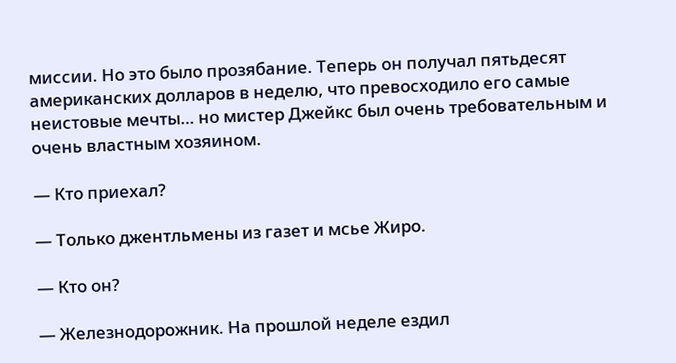миссии. Но это было прозябание. Теперь он получал пятьдесят американских долларов в неделю, что превосходило его самые неистовые мечты… но мистер Джейкс был очень требовательным и очень властным хозяином.

— Кто приехал?

— Только джентльмены из газет и мсье Жиро.

— Кто он?

— Железнодорожник. На прошлой неделе ездил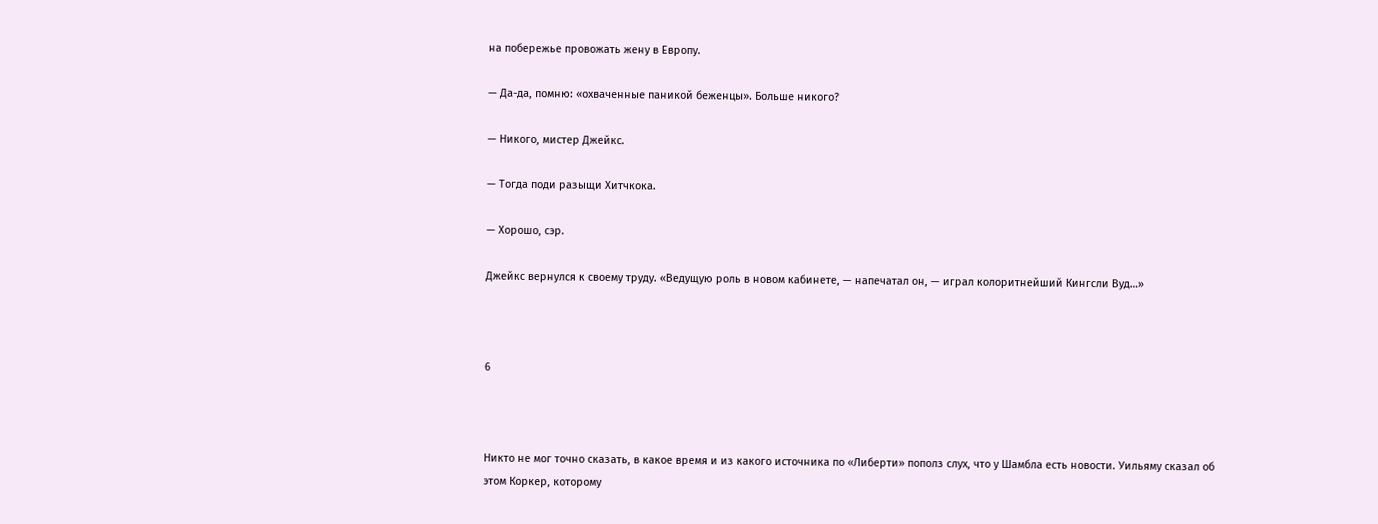на побережье провожать жену в Европу.

— Да-да, помню: «охваченные паникой беженцы». Больше никого?

— Никого, мистер Джейкс.

— Тогда поди разыщи Хитчкока.

— Хорошо, сэр.

Джейкс вернулся к своему труду. «Ведущую роль в новом кабинете, — напечатал он, — играл колоритнейший Кингсли Вуд…»



6



Никто не мог точно сказать, в какое время и из какого источника по «Либерти» пополз слух, что у Шамбла есть новости. Уильяму сказал об этом Коркер, которому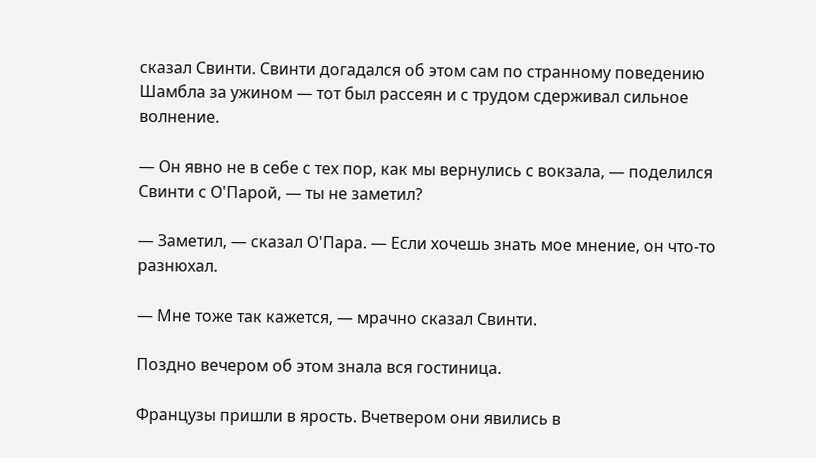сказал Свинти. Свинти догадался об этом сам по странному поведению Шамбла за ужином — тот был рассеян и с трудом сдерживал сильное волнение.

— Он явно не в себе с тех пор, как мы вернулись с вокзала, — поделился Свинти с О'Парой, — ты не заметил?

— Заметил, — сказал О'Пара. — Если хочешь знать мое мнение, он что-то разнюхал.

— Мне тоже так кажется, — мрачно сказал Свинти.

Поздно вечером об этом знала вся гостиница.

Французы пришли в ярость. Вчетвером они явились в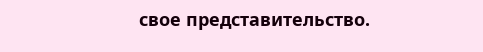свое представительство.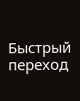Быстрый переход